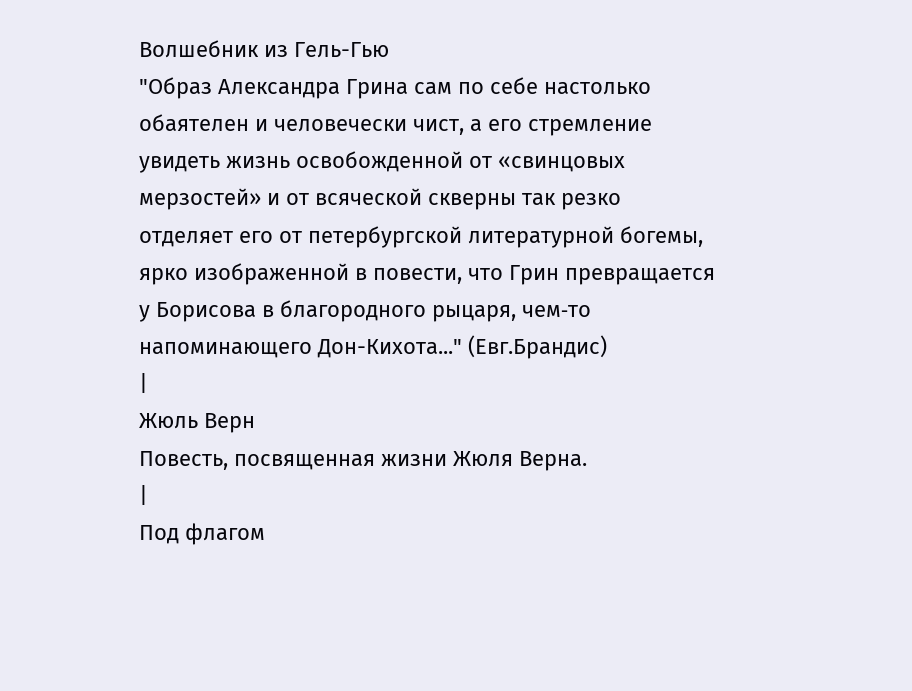Волшебник из Гель-Гью
"Образ Александра Грина сам по себе настолько обаятелен и человечески чист, а его стремление увидеть жизнь освобожденной от «свинцовых мерзостей» и от всяческой скверны так резко отделяет его от петербургской литературной богемы, ярко изображенной в повести, что Грин превращается у Борисова в благородного рыцаря, чем‑то напоминающего Дон-Кихота..." (Евг.Брандис)
|
Жюль Верн
Повесть, посвященная жизни Жюля Верна.
|
Под флагом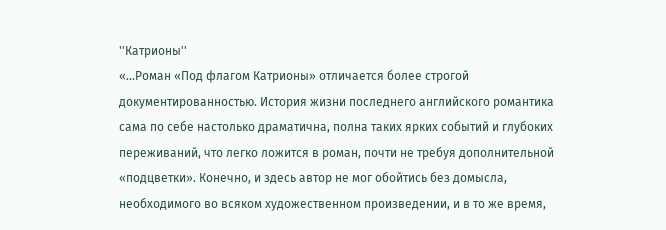''Катрионы''
«...Роман «Под флагом Катрионы» отличается более строгой документированностью. История жизни последнего английского романтика сама по себе настолько драматична, полна таких ярких событий и глубоких переживаний, что легко ложится в роман, почти не требуя дополнительной «подцветки». Конечно, и здесь автор не мог обойтись без домысла, необходимого во всяком художественном произведении, и в то же время,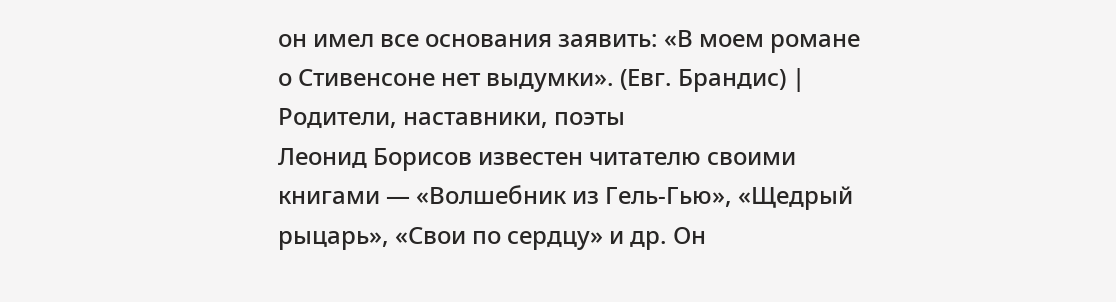он имел все основания заявить: «В моем романе о Стивенсоне нет выдумки». (Евг. Брандис) |
Родители, наставники, поэты
Леонид Борисов известен читателю своими книгами — «Волшебник из Гель-Гью», «Щедрый рыцарь», «Свои по сердцу» и др. Он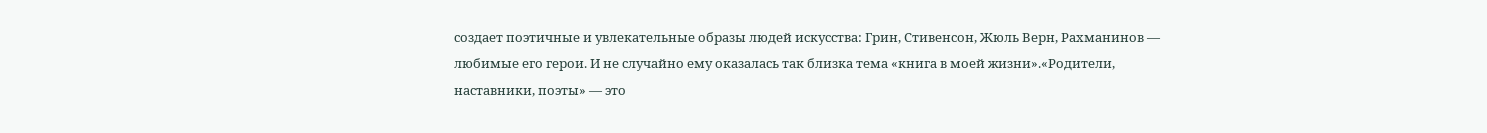создает поэтичные и увлекательные образы людей искусства: Грин, Стивенсон, Жюль Верн, Рахманинов — любимые его герои. И не случайно ему оказалась так близка тема «книга в моей жизни».«Родители, наставники, поэты» — это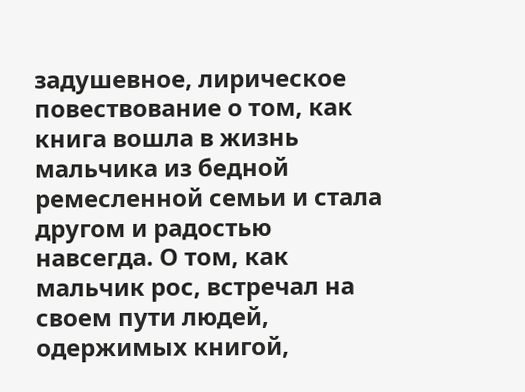задушевное, лирическое повествование о том, как книга вошла в жизнь мальчика из бедной ремесленной семьи и стала другом и радостью навсегда. О том, как мальчик рос, встречал на своем пути людей, одержимых книгой,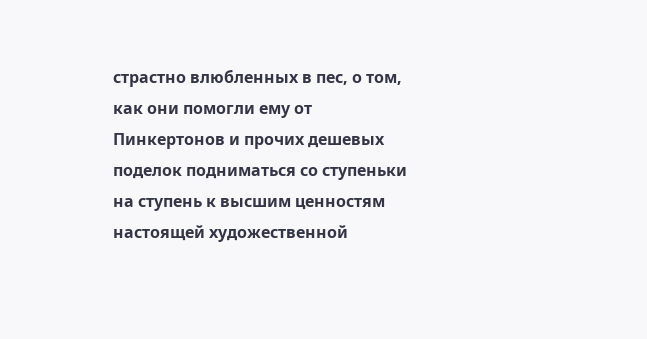страстно влюбленных в пес, о том, как они помогли ему от Пинкертонов и прочих дешевых поделок подниматься со ступеньки на ступень к высшим ценностям настоящей художественной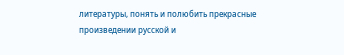литературы, понять и полюбить прекрасные произведении русской и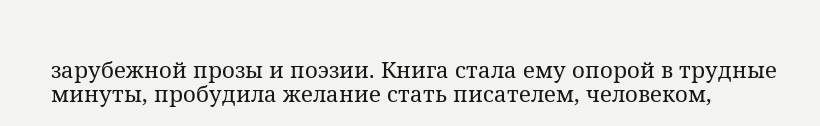зарубежной прозы и поэзии. Книга стала ему опорой в трудные минуты, пробудила желание стать писателем, человеком,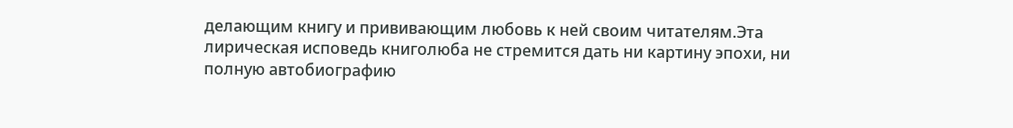делающим книгу и прививающим любовь к ней своим читателям.Эта лирическая исповедь книголюба не стремится дать ни картину эпохи, ни полную автобиографию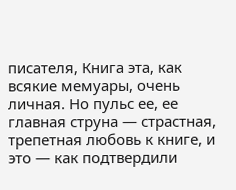писателя, Книга эта, как всякие мемуары, очень личная. Но пульс ее, ее главная струна — страстная, трепетная любовь к книге, и это — как подтвердили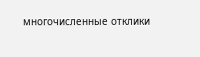многочисленные отклики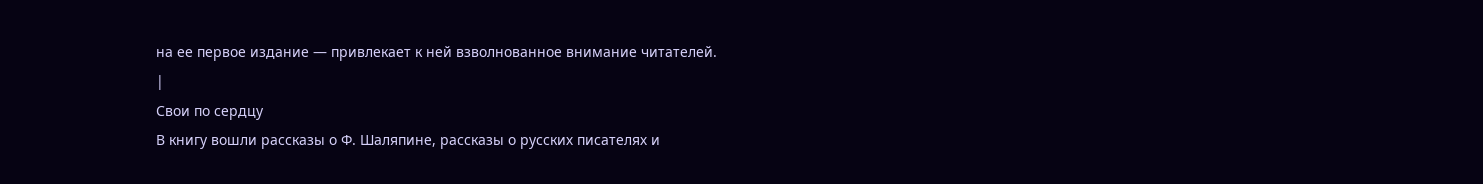на ее первое издание — привлекает к ней взволнованное внимание читателей.
|
Свои по сердцу
В книгу вошли рассказы о Ф. Шаляпине, рассказы о русских писателях и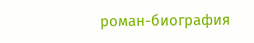роман-биография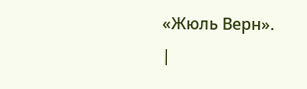«Жюль Верн».
|